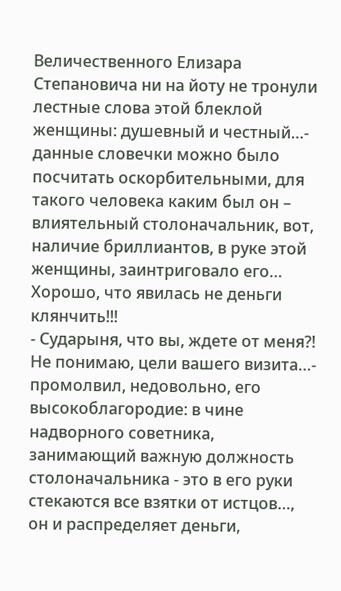Величественного Елизара Степановича ни на йоту не тронули лестные слова этой блеклой женщины: душевный и честный…- данные словечки можно было посчитать оскорбительными, для такого человека каким был он – влиятельный столоначальник, вот, наличие бриллиантов, в руке этой женщины, заинтриговало его… Хорошо, что явилась не деньги клянчить!!!
- Сударыня, что вы, ждете от меня?! Не понимаю, цели вашего визита…- промолвил, недовольно, его высокоблагородие: в чине надворного советника, занимающий важную должность столоначальника - это в его руки стекаются все взятки от истцов…, он и распределяет деньги,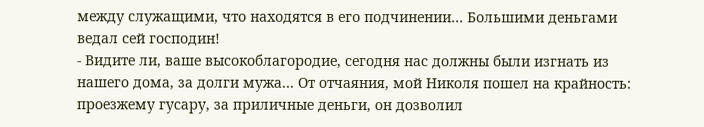между служащими, что находятся в его подчинении… Большими деньгами ведал сей господин!
- Видите ли, ваше высокоблагородие, сегодня нас должны были изгнать из нашего дома, за долги мужа… От отчаяния, мой Николя пошел на крайность: проезжему гусару, за приличные деньги, он дозволил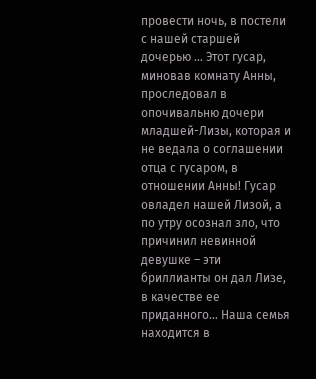провести ночь, в постели с нашей старшей дочерью … Этот гусар, миновав комнату Анны, проследовал в опочивальню дочери младшей-Лизы, которая и не ведала о соглашении отца с гусаром, в отношении Анны! Гусар овладел нашей Лизой, а по утру осознал зло, что причинил невинной девушке – эти бриллианты он дал Лизе, в качестве ее приданного… Наша семья находится в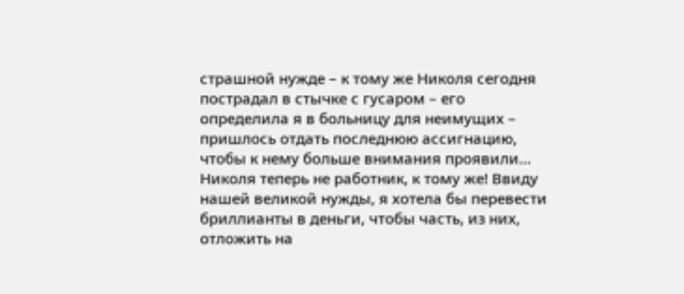страшной нужде – к тому же Николя сегодня пострадал в стычке с гусаром – его определила я в больницу для неимущих – пришлось отдать последнюю ассигнацию, чтобы к нему больше внимания проявили... Николя теперь не работник, к тому же! Ввиду нашей великой нужды, я хотела бы перевести бриллианты в деньги, чтобы часть, из них, отложить на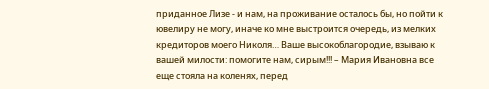приданное Лизе - и нам, на проживание осталось бы, но пойти к ювелиру не могу, иначе ко мне выстроится очередь, из мелких кредиторов моего Николя… Ваше высокоблагородие, взываю к вашей милости: помогите нам, сирым!!! – Мария Ивановна все еще стояла на коленях, перед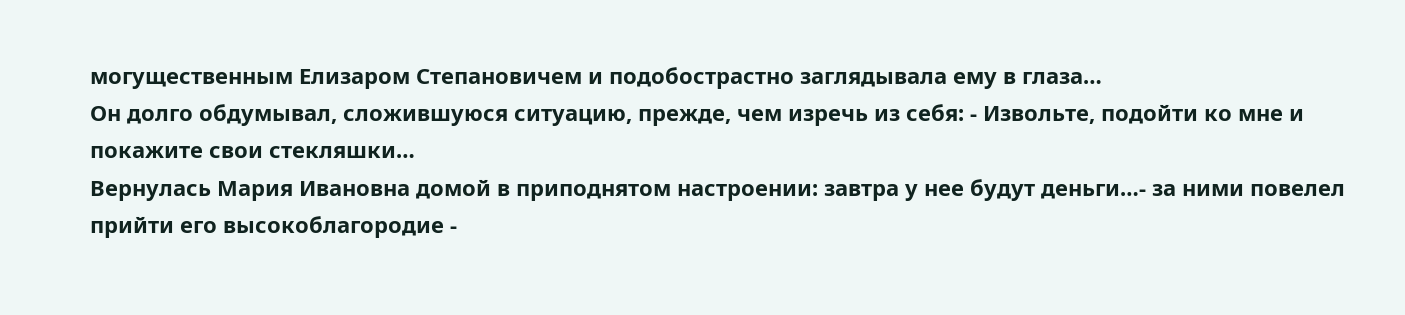могущественным Елизаром Степановичем и подобострастно заглядывала ему в глаза…
Он долго обдумывал, сложившуюся ситуацию, прежде, чем изречь из себя: - Извольте, подойти ко мне и покажите свои стекляшки…
Вернулась Мария Ивановна домой в приподнятом настроении: завтра у нее будут деньги…- за ними повелел прийти его высокоблагородие -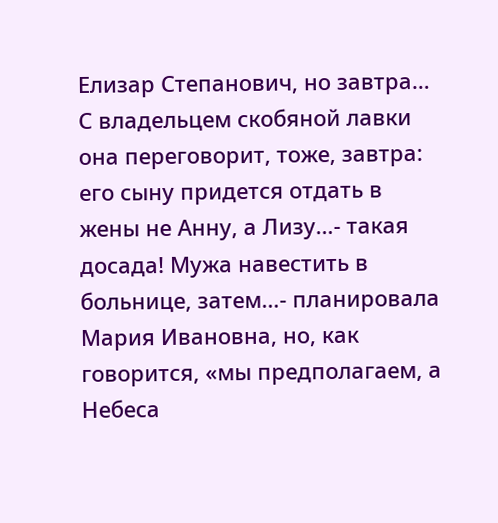Елизар Степанович, но завтра… С владельцем скобяной лавки она переговорит, тоже, завтра: его сыну придется отдать в жены не Анну, а Лизу…- такая досада! Мужа навестить в больнице, затем…- планировала Мария Ивановна, но, как говорится, «мы предполагаем, а Небеса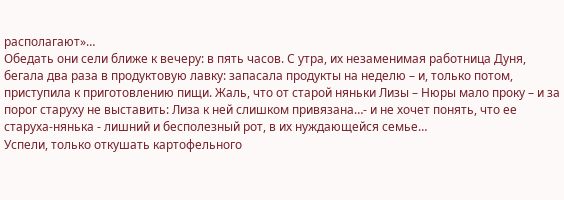располагают»…
Обедать они сели ближе к вечеру: в пять часов. С утра, их незаменимая работница Дуня, бегала два раза в продуктовую лавку: запасала продукты на неделю – и, только потом, приступила к приготовлению пищи. Жаль, что от старой няньки Лизы – Нюры мало проку – и за порог старуху не выставить: Лиза к ней слишком привязана…- и не хочет понять, что ее старуха-нянька - лишний и бесполезный рот, в их нуждающейся семье…
Успели, только откушать картофельного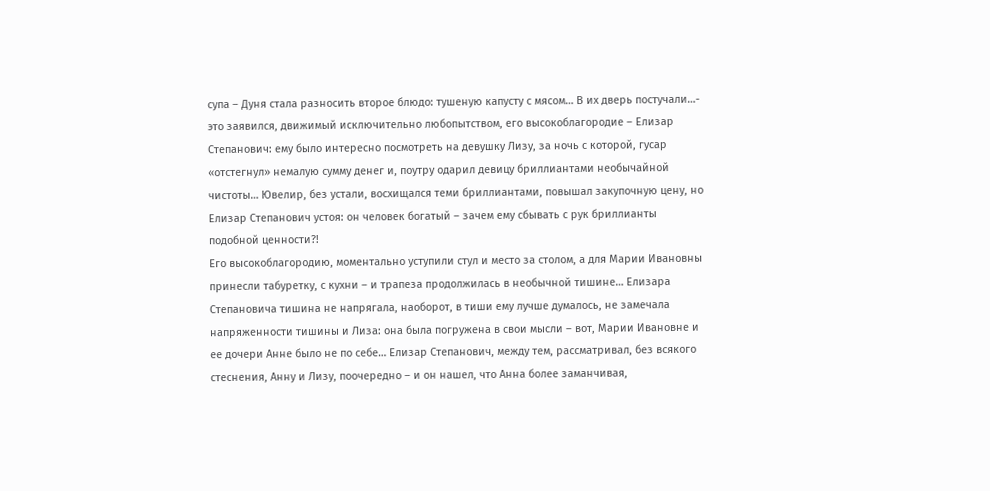супа – Дуня стала разносить второе блюдо: тушеную капусту с мясом… В их дверь постучали…- это заявился, движимый исключительно любопытством, его высокоблагородие – Елизар Степанович: ему было интересно посмотреть на девушку Лизу, за ночь с которой, гусар «отстегнул» немалую сумму денег и, поутру одарил девицу бриллиантами необычайной чистоты… Ювелир, без устали, восхищался теми бриллиантами, повышал закупочную цену, но Елизар Степанович устоя: он человек богатый – зачем ему сбывать с рук бриллианты подобной ценности?!
Его высокоблагородию, моментально уступили стул и место за столом, а для Марии Ивановны принесли табуретку, с кухни – и трапеза продолжилась в необычной тишине… Елизара Степановича тишина не напрягала, наоборот, в тиши ему лучше думалось, не замечала напряженности тишины и Лиза: она была погружена в свои мысли – вот, Марии Ивановне и ее дочери Анне было не по себе… Елизар Степанович, между тем, рассматривал, без всякого стеснения, Анну и Лизу, поочередно – и он нашел, что Анна более заманчивая,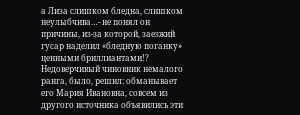а Лиза слишком бледна, слишком неулыбчива…- не понял он причины, из-за которой, заезжий гусар наделил «бледную поганку» ценными бриллиантами!? Недоверчивый чиновник немалого ранга, было, решил: обманывает его Мария Ивановна, совсем из другого источника объявились эти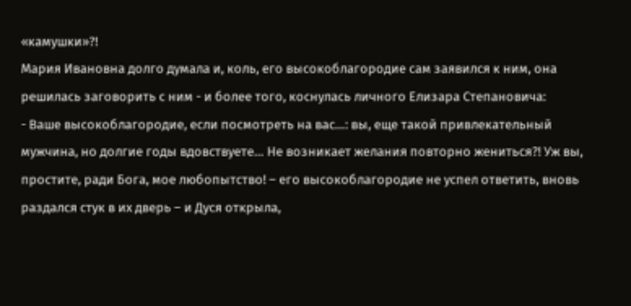«камушки»?!
Мария Ивановна долго думала и, коль, его высокоблагородие сам заявился к ним, она решилась заговорить с ним - и более того, коснулась личного Елизара Степановича:
- Ваше высокоблагородие, если посмотреть на вас…: вы, еще такой привлекательный мужчина, но долгие годы вдовствуете… Не возникает желания повторно жениться?! Уж вы, простите, ради Бога, мое любопытство! – его высокоблагородие не успел ответить, вновь раздался стук в их дверь – и Дуся открыла,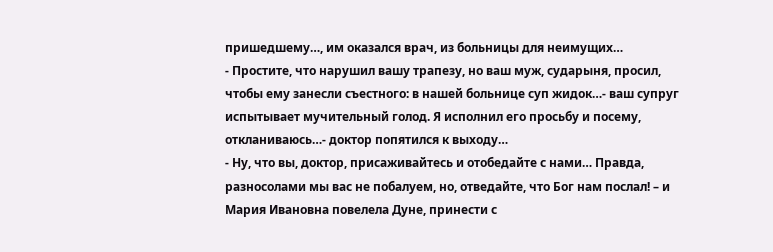пришедшему…, им оказался врач, из больницы для неимущих…
- Простите, что нарушил вашу трапезу, но ваш муж, сударыня, просил, чтобы ему занесли съестного: в нашей больнице суп жидок…- ваш супруг испытывает мучительный голод. Я исполнил его просьбу и посему, откланиваюсь…- доктор попятился к выходу…
- Ну, что вы, доктор, присаживайтесь и отобедайте с нами… Правда, разносолами мы вас не побалуем, но, отведайте, что Бог нам послал! – и Мария Ивановна повелела Дуне, принести с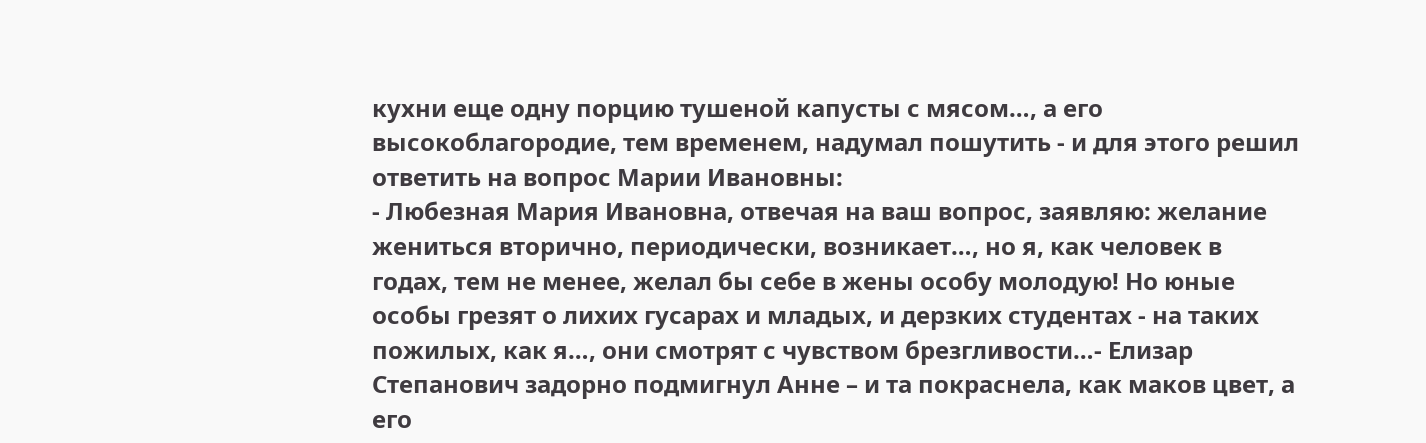кухни еще одну порцию тушеной капусты с мясом…, а его высокоблагородие, тем временем, надумал пошутить - и для этого решил ответить на вопрос Марии Ивановны:
- Любезная Мария Ивановна, отвечая на ваш вопрос, заявляю: желание жениться вторично, периодически, возникает…, но я, как человек в годах, тем не менее, желал бы себе в жены особу молодую! Но юные особы грезят о лихих гусарах и младых, и дерзких студентах - на таких пожилых, как я…, они смотрят с чувством брезгливости…- Елизар Степанович задорно подмигнул Анне – и та покраснела, как маков цвет, а его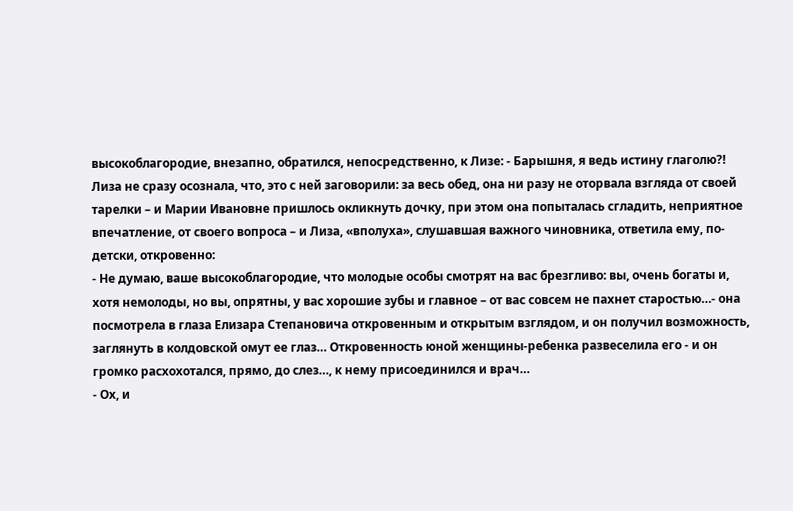высокоблагородие, внезапно, обратился, непосредственно, к Лизе: - Барышня, я ведь истину глаголю?!
Лиза не сразу осознала, что, это с ней заговорили: за весь обед, она ни разу не оторвала взгляда от своей тарелки – и Марии Ивановне пришлось окликнуть дочку, при этом она попыталась сгладить, неприятное впечатление, от своего вопроса – и Лиза, «вполуха», слушавшая важного чиновника, ответила ему, по-детски, откровенно:
- Не думаю, ваше высокоблагородие, что молодые особы смотрят на вас брезгливо: вы, очень богаты и, хотя немолоды, но вы, опрятны, у вас хорошие зубы и главное – от вас совсем не пахнет старостью…- она посмотрела в глаза Елизара Степановича откровенным и открытым взглядом, и он получил возможность, заглянуть в колдовской омут ее глаз… Откровенность юной женщины-ребенка развеселила его - и он громко расхохотался, прямо, до слез…, к нему присоединился и врач…
- Ох, и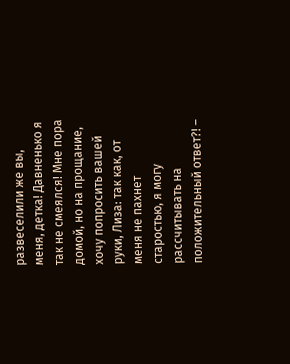развеселили же вы, меня, детка! Давненько я так не смеялся! Мне пора домой, но на прощание, хочу попросить вашей руки, Лиза: так как, от меня не пахнет старостью, я могу рассчитывать на положительный ответ?! –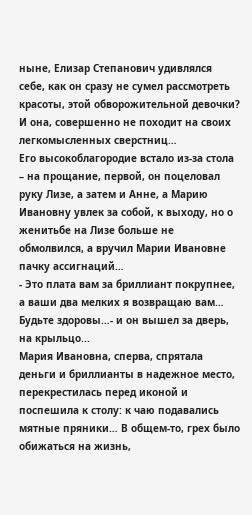ныне, Елизар Степанович удивлялся себе, как он сразу не сумел рассмотреть красоты, этой обворожительной девочки? И она, совершенно не походит на своих легкомысленных сверстниц…
Его высокоблагородие встало из-за стола – на прощание, первой, он поцеловал руку Лизе, а затем и Анне, а Марию Ивановну увлек за собой, к выходу, но о женитьбе на Лизе больше не обмолвился, а вручил Марии Ивановне пачку ассигнаций…
- Это плата вам за бриллиант покрупнее, а ваши два мелких я возвращаю вам… Будьте здоровы…- и он вышел за дверь, на крыльцо...
Мария Ивановна, сперва, спрятала деньги и бриллианты в надежное место, перекрестилась перед иконой и поспешила к столу: к чаю подавались мятные пряники… В общем-то, грех было обижаться на жизнь,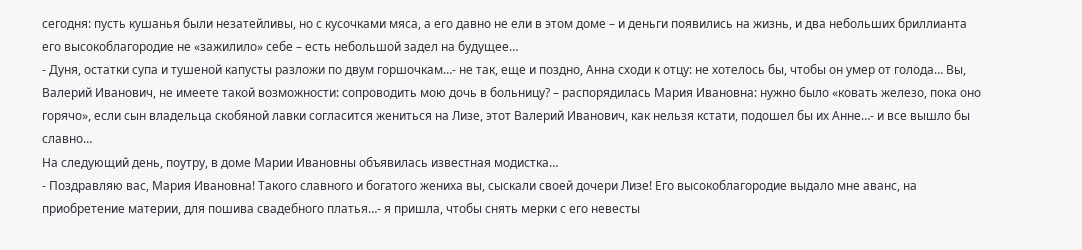сегодня: пусть кушанья были незатейливы, но с кусочками мяса, а его давно не ели в этом доме – и деньги появились на жизнь, и два небольших бриллианта его высокоблагородие не «зажилило» себе – есть небольшой задел на будущее…
- Дуня, остатки супа и тушеной капусты разложи по двум горшочкам…- не так, еще и поздно, Анна сходи к отцу: не хотелось бы, чтобы он умер от голода… Вы, Валерий Иванович, не имеете такой возможности: сопроводить мою дочь в больницу? – распорядилась Мария Ивановна: нужно было «ковать железо, пока оно горячо», если сын владельца скобяной лавки согласится жениться на Лизе, этот Валерий Иванович, как нельзя кстати, подошел бы их Анне…- и все вышло бы славно…
На следующий день, поутру, в доме Марии Ивановны объявилась известная модистка…
- Поздравляю вас, Мария Ивановна! Такого славного и богатого жениха вы, сыскали своей дочери Лизе! Его высокоблагородие выдало мне аванс, на приобретение материи, для пошива свадебного платья…- я пришла, чтобы снять мерки с его невесты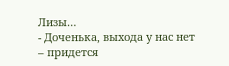Лизы…
- Доченька, выхода у нас нет – придется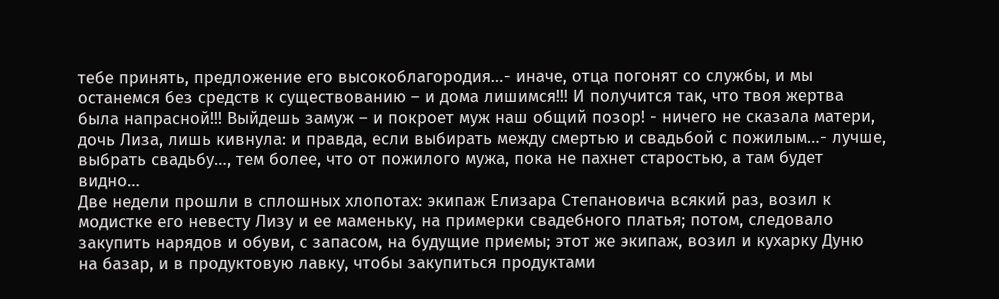тебе принять, предложение его высокоблагородия…- иначе, отца погонят со службы, и мы останемся без средств к существованию – и дома лишимся!!! И получится так, что твоя жертва была напрасной!!! Выйдешь замуж – и покроет муж наш общий позор! - ничего не сказала матери, дочь Лиза, лишь кивнула: и правда, если выбирать между смертью и свадьбой с пожилым…- лучше, выбрать свадьбу…, тем более, что от пожилого мужа, пока не пахнет старостью, а там будет видно…
Две недели прошли в сплошных хлопотах: экипаж Елизара Степановича всякий раз, возил к модистке его невесту Лизу и ее маменьку, на примерки свадебного платья; потом, следовало закупить нарядов и обуви, с запасом, на будущие приемы; этот же экипаж, возил и кухарку Дуню на базар, и в продуктовую лавку, чтобы закупиться продуктами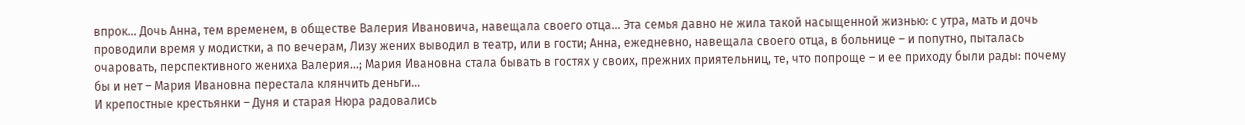впрок… Дочь Анна, тем временем, в обществе Валерия Ивановича, навещала своего отца… Эта семья давно не жила такой насыщенной жизнью: с утра, мать и дочь проводили время у модистки, а по вечерам, Лизу жених выводил в театр, или в гости; Анна, ежедневно, навещала своего отца, в больнице – и попутно, пыталась очаровать, перспективного жениха Валерия…; Мария Ивановна стала бывать в гостях у своих, прежних приятельниц, те, что попроще – и ее приходу были рады: почему бы и нет – Мария Ивановна перестала клянчить деньги…
И крепостные крестьянки – Дуня и старая Нюра радовались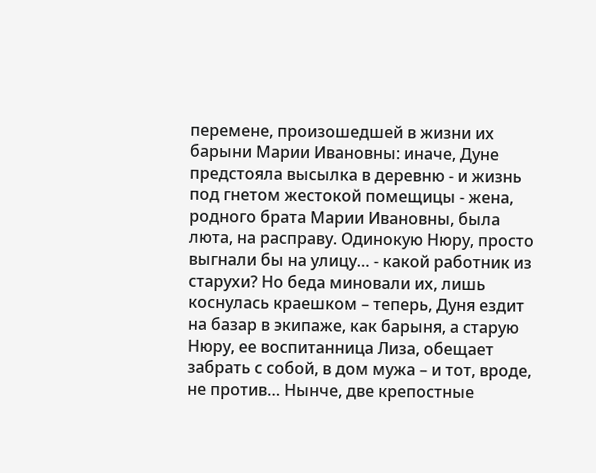перемене, произошедшей в жизни их барыни Марии Ивановны: иначе, Дуне предстояла высылка в деревню - и жизнь под гнетом жестокой помещицы - жена, родного брата Марии Ивановны, была люта, на расправу. Одинокую Нюру, просто выгнали бы на улицу… - какой работник из старухи? Но беда миновали их, лишь коснулась краешком – теперь, Дуня ездит на базар в экипаже, как барыня, а старую Нюру, ее воспитанница Лиза, обещает забрать с собой, в дом мужа – и тот, вроде, не против… Нынче, две крепостные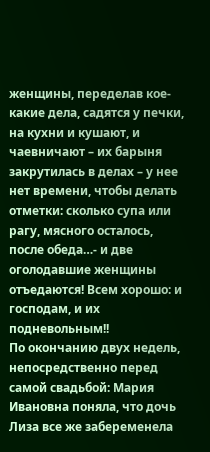женщины, переделав кое-какие дела, садятся у печки, на кухни и кушают, и чаевничают – их барыня закрутилась в делах – у нее нет времени, чтобы делать отметки: сколько супа или рагу, мясного осталось, после обеда…- и две оголодавшие женщины отъедаются! Всем хорошо: и господам, и их подневольным!!
По окончанию двух недель, непосредственно перед самой свадьбой: Мария Ивановна поняла, что дочь Лиза все же забеременела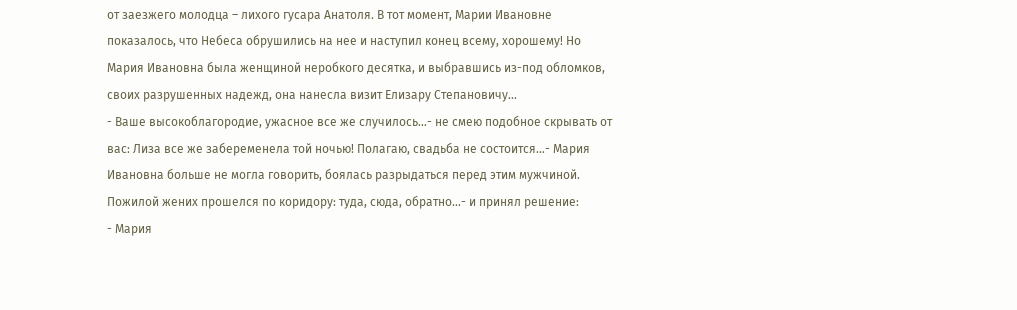от заезжего молодца – лихого гусара Анатоля. В тот момент, Марии Ивановне показалось, что Небеса обрушились на нее и наступил конец всему, хорошему! Но Мария Ивановна была женщиной неробкого десятка, и выбравшись из-под обломков, своих разрушенных надежд, она нанесла визит Елизару Степановичу…
- Ваше высокоблагородие, ужасное все же случилось…- не смею подобное скрывать от вас: Лиза все же забеременела той ночью! Полагаю, свадьба не состоится…- Мария Ивановна больше не могла говорить, боялась разрыдаться перед этим мужчиной.
Пожилой жених прошелся по коридору: туда, сюда, обратно…- и принял решение:
- Мария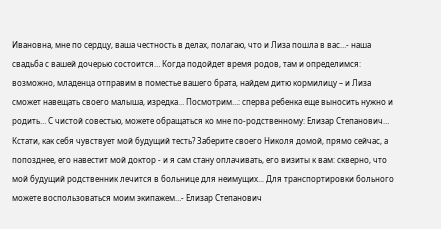Ивановна, мне по сердцу, ваша честность в делах, полагаю, что и Лиза пошла в вас…- наша свадьба с вашей дочерью состоится… Когда подойдет время родов, там и определимся: возможно, младенца отправим в поместье вашего брата, найдем дитю кормилицу – и Лиза сможет навещать своего малыша, изредка… Посмотрим…: сперва ребенка еще выносить нужно и родить… С чистой совестью, можете обращаться ко мне по-родственному: Елизар Степанович… Кстати, как себя чувствует мой будущий тесть? Заберите своего Николя домой, прямо сейчас, а попозднее, его навестит мой доктор - и я сам стану оплачивать, его визиты к вам: скверно, что мой будущий родственник лечится в больнице для неимущих... Для транспортировки больного можете воспользоваться моим экипажем…- Елизар Степанович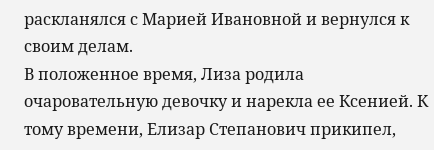раскланялся с Марией Ивановной и вернулся к своим делам.
В положенное время, Лиза родила очаровательную девочку и нарекла ее Ксенией. К тому времени, Елизар Степанович прикипел,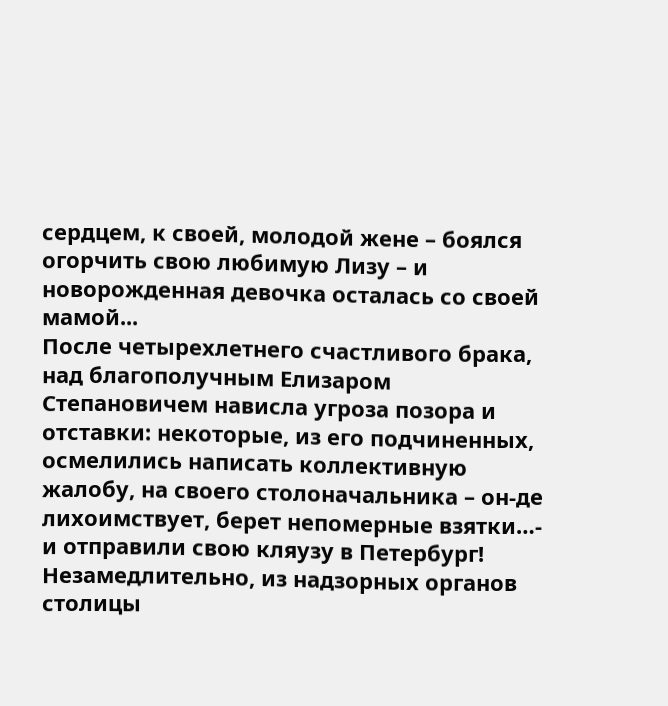сердцем, к своей, молодой жене – боялся огорчить свою любимую Лизу – и новорожденная девочка осталась со своей мамой...
После четырехлетнего счастливого брака, над благополучным Елизаром Степановичем нависла угроза позора и отставки: некоторые, из его подчиненных, осмелились написать коллективную жалобу, на своего столоначальника – он-де лихоимствует, берет непомерные взятки…- и отправили свою кляузу в Петербург! Незамедлительно, из надзорных органов столицы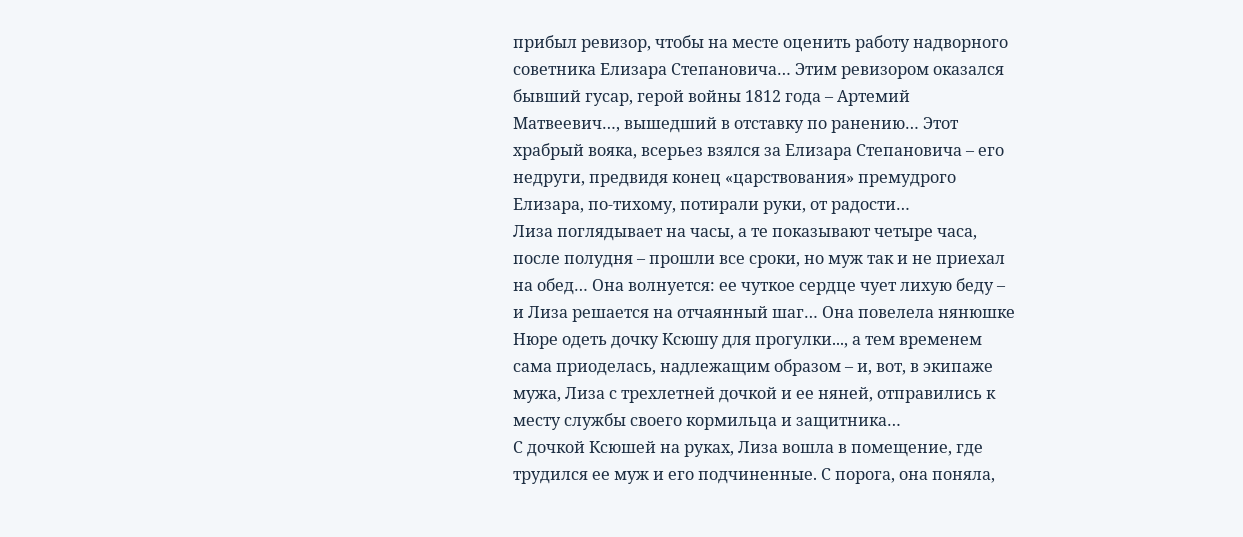прибыл ревизор, чтобы на месте оценить работу надворного советника Елизара Степановича… Этим ревизором оказался бывший гусар, герой войны 1812 года – Артемий Матвеевич…, вышедший в отставку по ранению… Этот храбрый вояка, всерьез взялся за Елизара Степановича – его недруги, предвидя конец «царствования» премудрого Елизара, по-тихому, потирали руки, от радости…
Лиза поглядывает на часы, а те показывают четыре часа, после полудня – прошли все сроки, но муж так и не приехал на обед… Она волнуется: ее чуткое сердце чует лихую беду – и Лиза решается на отчаянный шаг… Она повелела нянюшке Нюре одеть дочку Ксюшу для прогулки..., а тем временем сама приоделась, надлежащим образом – и, вот, в экипаже мужа, Лиза с трехлетней дочкой и ее няней, отправились к месту службы своего кормильца и защитника…
С дочкой Ксюшей на руках, Лиза вошла в помещение, где трудился ее муж и его подчиненные. С порога, она поняла,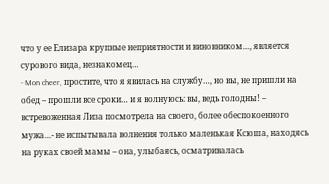что у ее Елизара крупные неприятности и виновником…, является сурового вида, незнакомец…
- Mon cheer, простите, что я явилась на службу…, но вы, не пришли на обед – прошли все сроки… и я волнуюсь: вы, ведь голодны! – встревоженная Лиза посмотрела на своего, более обеспокоенного мужа…- не испытывала волнения только маленькая Ксюша, находясь на руках своей мамы – она, улыбаясь, осматривалась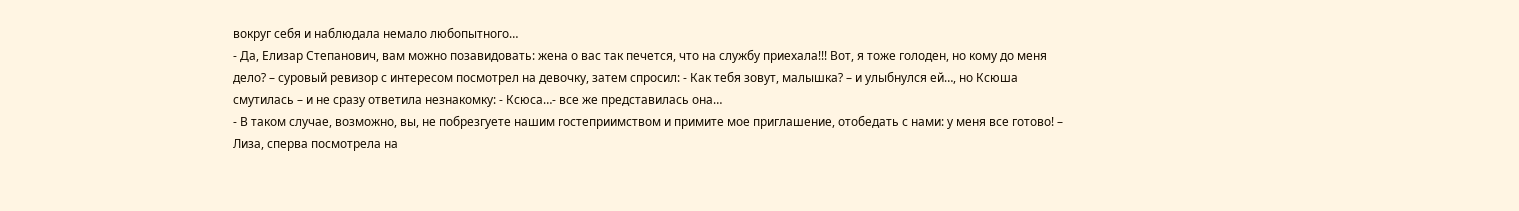вокруг себя и наблюдала немало любопытного…
- Да, Елизар Степанович, вам можно позавидовать: жена о вас так печется, что на службу приехала!!! Вот, я тоже голоден, но кому до меня дело? – суровый ревизор с интересом посмотрел на девочку, затем спросил: - Как тебя зовут, малышка? – и улыбнулся ей…, но Ксюша смутилась – и не сразу ответила незнакомку: - Ксюса…- все же представилась она…
- В таком случае, возможно, вы, не побрезгуете нашим гостеприимством и примите мое приглашение, отобедать с нами: у меня все готово! – Лиза, сперва посмотрела на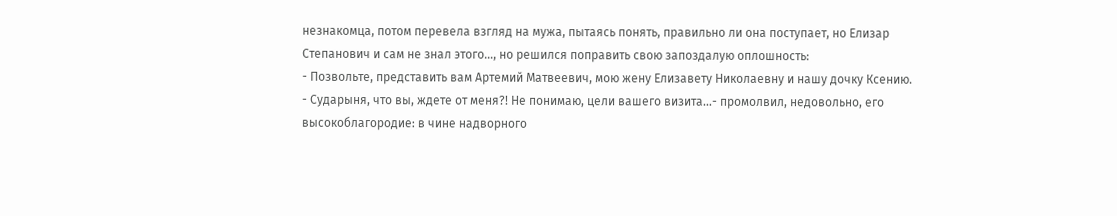незнакомца, потом перевела взгляд на мужа, пытаясь понять, правильно ли она поступает, но Елизар Степанович и сам не знал этого…, но решился поправить свою запоздалую оплошность:
- Позвольте, представить вам Артемий Матвеевич, мою жену Елизавету Николаевну и нашу дочку Ксению.
- Сударыня, что вы, ждете от меня?! Не понимаю, цели вашего визита…- промолвил, недовольно, его высокоблагородие: в чине надворного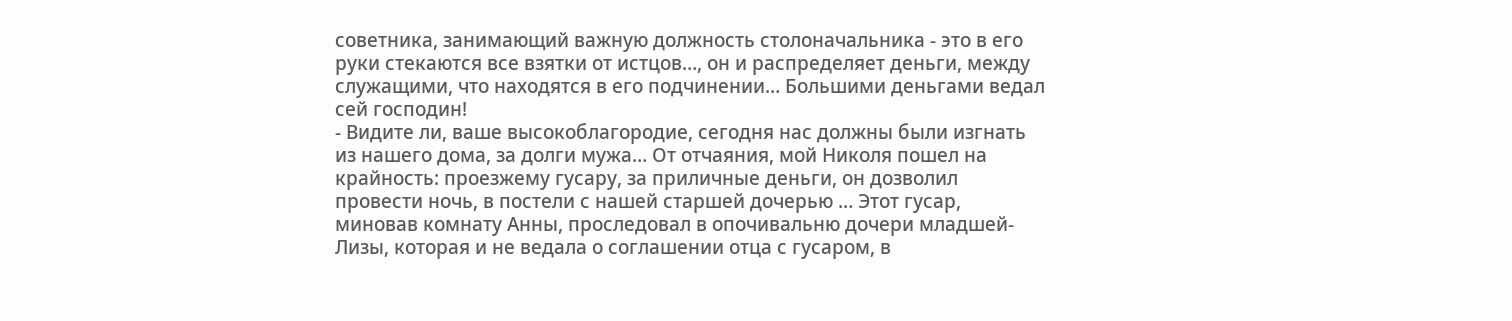советника, занимающий важную должность столоначальника - это в его руки стекаются все взятки от истцов…, он и распределяет деньги, между служащими, что находятся в его подчинении… Большими деньгами ведал сей господин!
- Видите ли, ваше высокоблагородие, сегодня нас должны были изгнать из нашего дома, за долги мужа… От отчаяния, мой Николя пошел на крайность: проезжему гусару, за приличные деньги, он дозволил провести ночь, в постели с нашей старшей дочерью … Этот гусар, миновав комнату Анны, проследовал в опочивальню дочери младшей-Лизы, которая и не ведала о соглашении отца с гусаром, в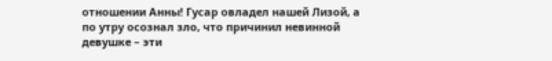отношении Анны! Гусар овладел нашей Лизой, а по утру осознал зло, что причинил невинной девушке – эти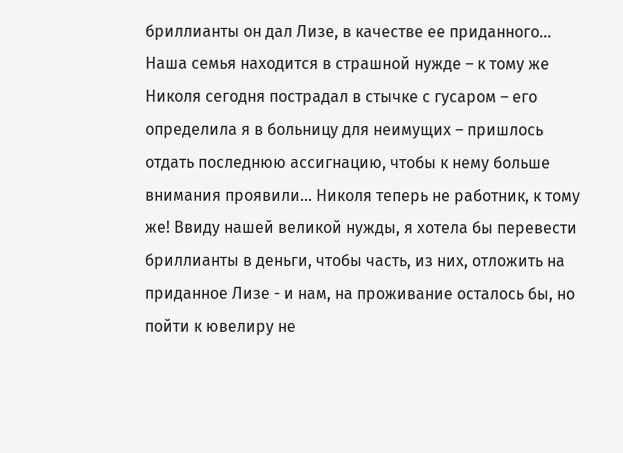бриллианты он дал Лизе, в качестве ее приданного… Наша семья находится в страшной нужде – к тому же Николя сегодня пострадал в стычке с гусаром – его определила я в больницу для неимущих – пришлось отдать последнюю ассигнацию, чтобы к нему больше внимания проявили... Николя теперь не работник, к тому же! Ввиду нашей великой нужды, я хотела бы перевести бриллианты в деньги, чтобы часть, из них, отложить на приданное Лизе - и нам, на проживание осталось бы, но пойти к ювелиру не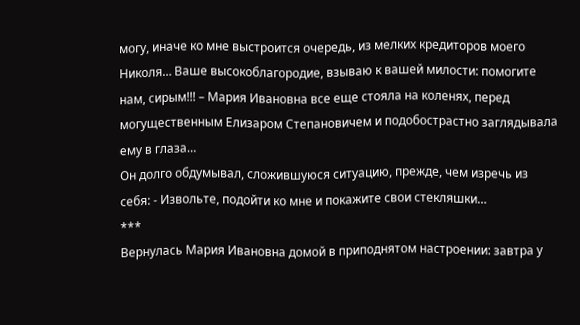могу, иначе ко мне выстроится очередь, из мелких кредиторов моего Николя… Ваше высокоблагородие, взываю к вашей милости: помогите нам, сирым!!! – Мария Ивановна все еще стояла на коленях, перед могущественным Елизаром Степановичем и подобострастно заглядывала ему в глаза…
Он долго обдумывал, сложившуюся ситуацию, прежде, чем изречь из себя: - Извольте, подойти ко мне и покажите свои стекляшки…
***
Вернулась Мария Ивановна домой в приподнятом настроении: завтра у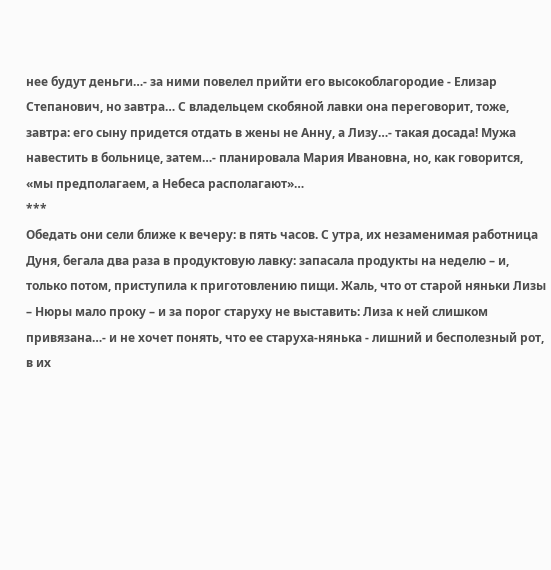нее будут деньги…- за ними повелел прийти его высокоблагородие - Елизар Степанович, но завтра… С владельцем скобяной лавки она переговорит, тоже, завтра: его сыну придется отдать в жены не Анну, а Лизу…- такая досада! Мужа навестить в больнице, затем…- планировала Мария Ивановна, но, как говорится, «мы предполагаем, а Небеса располагают»…
***
Обедать они сели ближе к вечеру: в пять часов. С утра, их незаменимая работница Дуня, бегала два раза в продуктовую лавку: запасала продукты на неделю – и, только потом, приступила к приготовлению пищи. Жаль, что от старой няньки Лизы – Нюры мало проку – и за порог старуху не выставить: Лиза к ней слишком привязана…- и не хочет понять, что ее старуха-нянька - лишний и бесполезный рот, в их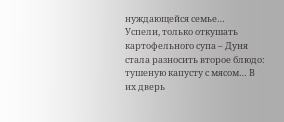нуждающейся семье…
Успели, только откушать картофельного супа – Дуня стала разносить второе блюдо: тушеную капусту с мясом… В их дверь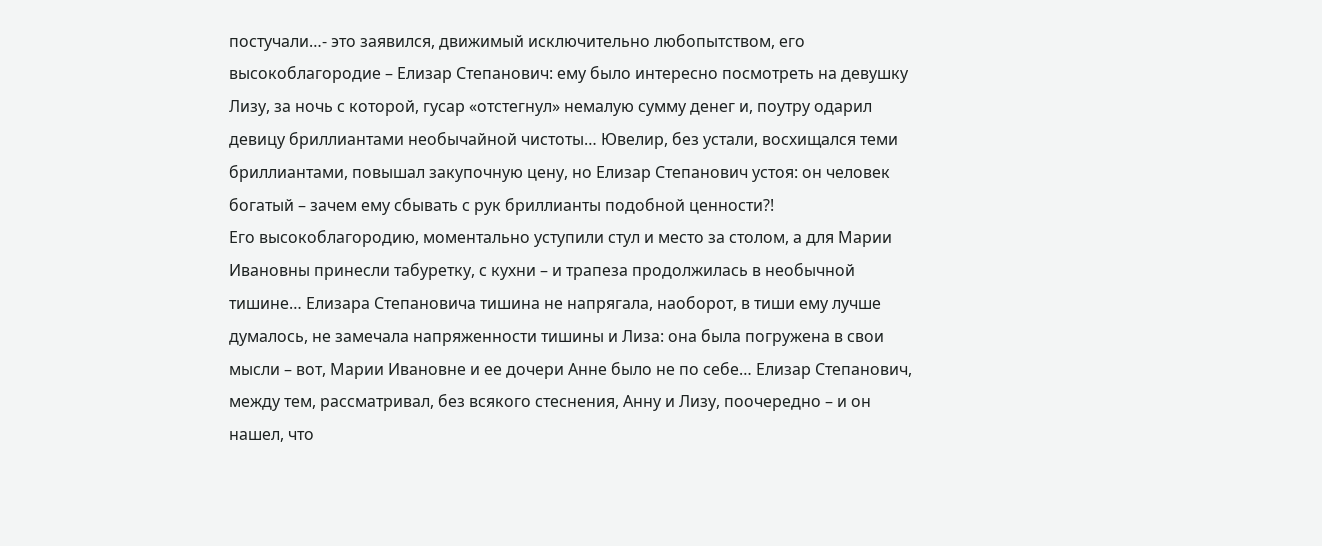постучали…- это заявился, движимый исключительно любопытством, его высокоблагородие – Елизар Степанович: ему было интересно посмотреть на девушку Лизу, за ночь с которой, гусар «отстегнул» немалую сумму денег и, поутру одарил девицу бриллиантами необычайной чистоты… Ювелир, без устали, восхищался теми бриллиантами, повышал закупочную цену, но Елизар Степанович устоя: он человек богатый – зачем ему сбывать с рук бриллианты подобной ценности?!
Его высокоблагородию, моментально уступили стул и место за столом, а для Марии Ивановны принесли табуретку, с кухни – и трапеза продолжилась в необычной тишине… Елизара Степановича тишина не напрягала, наоборот, в тиши ему лучше думалось, не замечала напряженности тишины и Лиза: она была погружена в свои мысли – вот, Марии Ивановне и ее дочери Анне было не по себе… Елизар Степанович, между тем, рассматривал, без всякого стеснения, Анну и Лизу, поочередно – и он нашел, что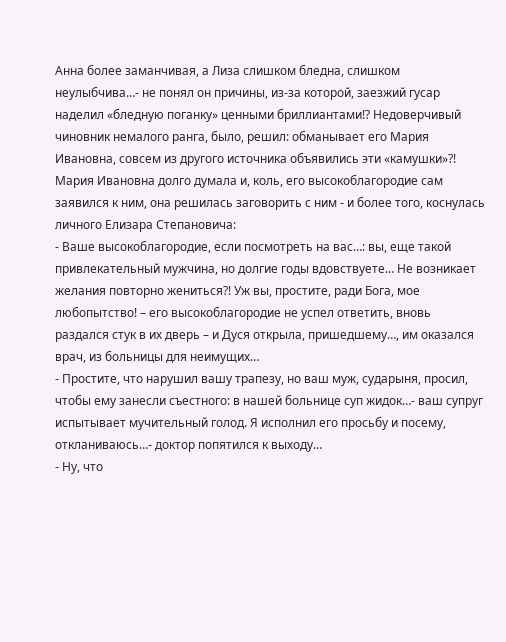Анна более заманчивая, а Лиза слишком бледна, слишком неулыбчива…- не понял он причины, из-за которой, заезжий гусар наделил «бледную поганку» ценными бриллиантами!? Недоверчивый чиновник немалого ранга, было, решил: обманывает его Мария Ивановна, совсем из другого источника объявились эти «камушки»?!
Мария Ивановна долго думала и, коль, его высокоблагородие сам заявился к ним, она решилась заговорить с ним - и более того, коснулась личного Елизара Степановича:
- Ваше высокоблагородие, если посмотреть на вас…: вы, еще такой привлекательный мужчина, но долгие годы вдовствуете… Не возникает желания повторно жениться?! Уж вы, простите, ради Бога, мое любопытство! – его высокоблагородие не успел ответить, вновь раздался стук в их дверь – и Дуся открыла, пришедшему…, им оказался врач, из больницы для неимущих…
- Простите, что нарушил вашу трапезу, но ваш муж, сударыня, просил, чтобы ему занесли съестного: в нашей больнице суп жидок…- ваш супруг испытывает мучительный голод. Я исполнил его просьбу и посему, откланиваюсь…- доктор попятился к выходу…
- Ну, что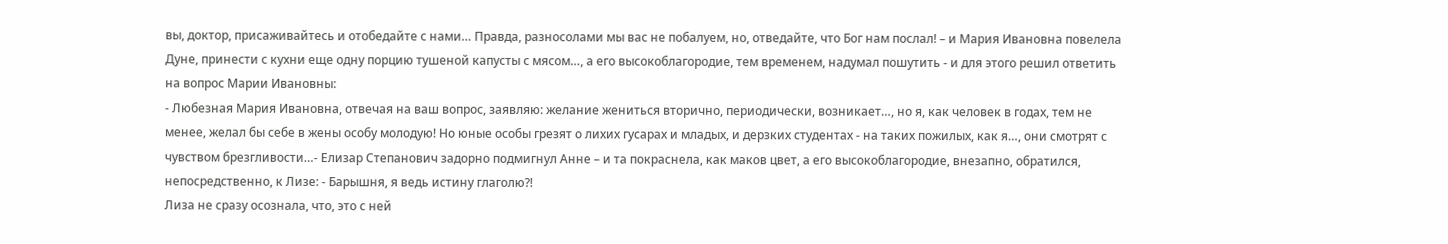вы, доктор, присаживайтесь и отобедайте с нами… Правда, разносолами мы вас не побалуем, но, отведайте, что Бог нам послал! – и Мария Ивановна повелела Дуне, принести с кухни еще одну порцию тушеной капусты с мясом…, а его высокоблагородие, тем временем, надумал пошутить - и для этого решил ответить на вопрос Марии Ивановны:
- Любезная Мария Ивановна, отвечая на ваш вопрос, заявляю: желание жениться вторично, периодически, возникает…, но я, как человек в годах, тем не менее, желал бы себе в жены особу молодую! Но юные особы грезят о лихих гусарах и младых, и дерзких студентах - на таких пожилых, как я…, они смотрят с чувством брезгливости…- Елизар Степанович задорно подмигнул Анне – и та покраснела, как маков цвет, а его высокоблагородие, внезапно, обратился, непосредственно, к Лизе: - Барышня, я ведь истину глаголю?!
Лиза не сразу осознала, что, это с ней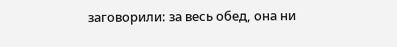заговорили: за весь обед, она ни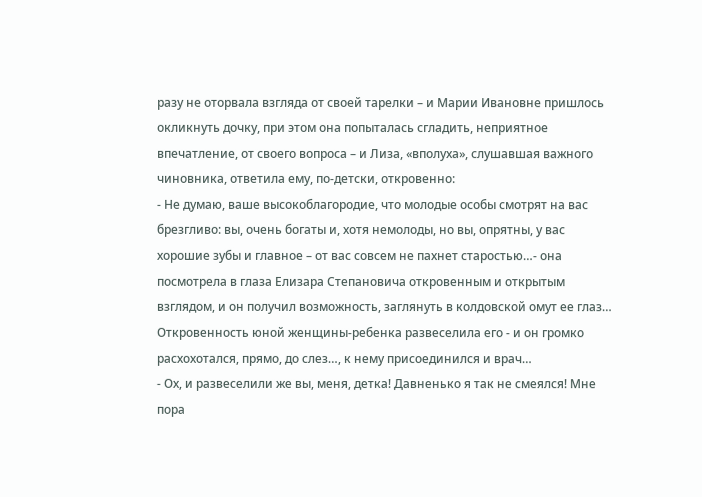разу не оторвала взгляда от своей тарелки – и Марии Ивановне пришлось окликнуть дочку, при этом она попыталась сгладить, неприятное впечатление, от своего вопроса – и Лиза, «вполуха», слушавшая важного чиновника, ответила ему, по-детски, откровенно:
- Не думаю, ваше высокоблагородие, что молодые особы смотрят на вас брезгливо: вы, очень богаты и, хотя немолоды, но вы, опрятны, у вас хорошие зубы и главное – от вас совсем не пахнет старостью…- она посмотрела в глаза Елизара Степановича откровенным и открытым взглядом, и он получил возможность, заглянуть в колдовской омут ее глаз… Откровенность юной женщины-ребенка развеселила его - и он громко расхохотался, прямо, до слез…, к нему присоединился и врач…
- Ох, и развеселили же вы, меня, детка! Давненько я так не смеялся! Мне пора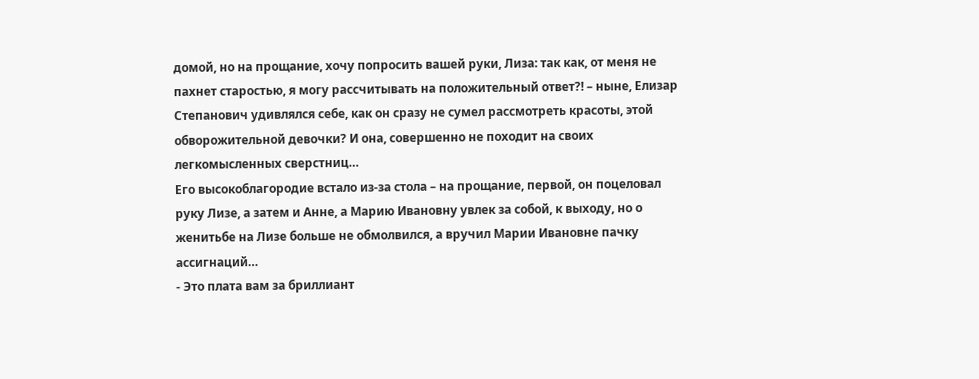домой, но на прощание, хочу попросить вашей руки, Лиза: так как, от меня не пахнет старостью, я могу рассчитывать на положительный ответ?! – ныне, Елизар Степанович удивлялся себе, как он сразу не сумел рассмотреть красоты, этой обворожительной девочки? И она, совершенно не походит на своих легкомысленных сверстниц…
Его высокоблагородие встало из-за стола – на прощание, первой, он поцеловал руку Лизе, а затем и Анне, а Марию Ивановну увлек за собой, к выходу, но о женитьбе на Лизе больше не обмолвился, а вручил Марии Ивановне пачку ассигнаций…
- Это плата вам за бриллиант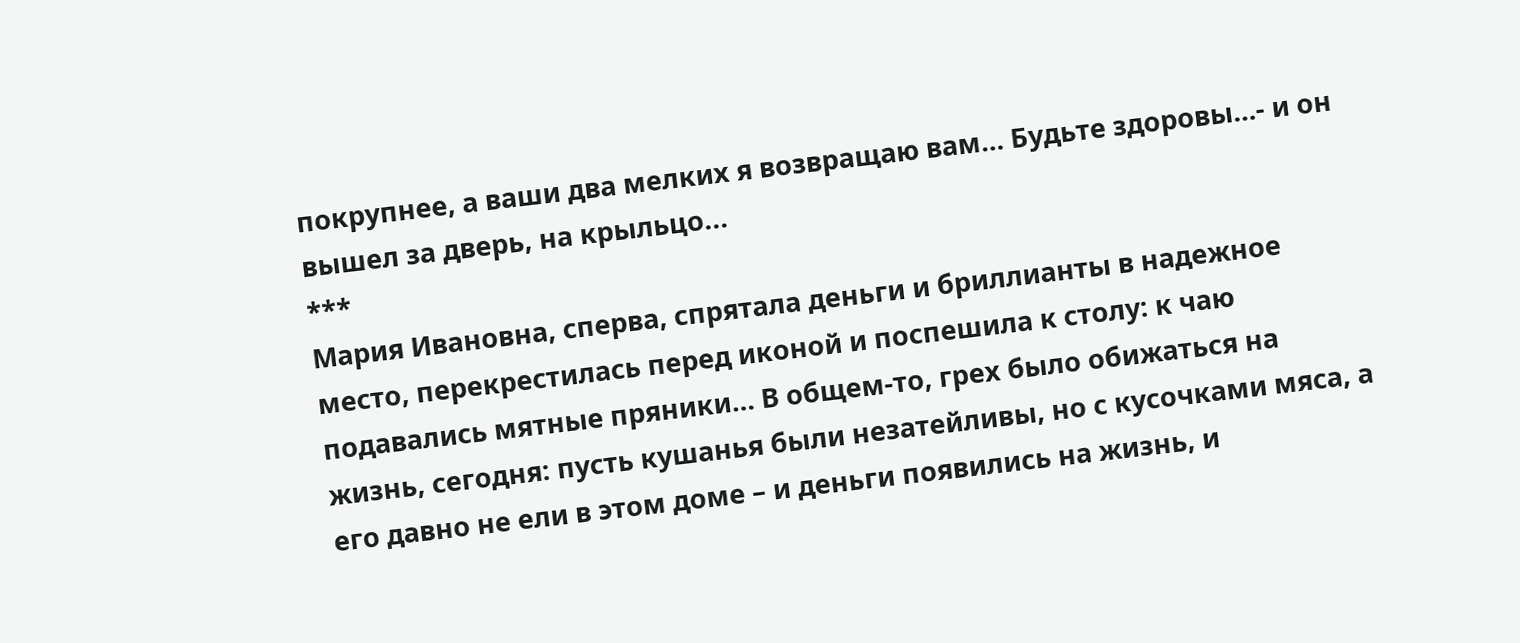покрупнее, а ваши два мелких я возвращаю вам… Будьте здоровы…- и он вышел за дверь, на крыльцо...
***
Мария Ивановна, сперва, спрятала деньги и бриллианты в надежное место, перекрестилась перед иконой и поспешила к столу: к чаю подавались мятные пряники… В общем-то, грех было обижаться на жизнь, сегодня: пусть кушанья были незатейливы, но с кусочками мяса, а его давно не ели в этом доме – и деньги появились на жизнь, и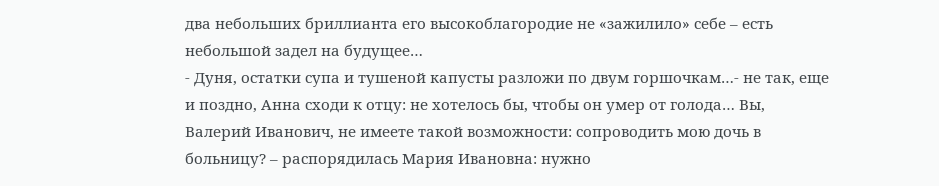два небольших бриллианта его высокоблагородие не «зажилило» себе – есть небольшой задел на будущее…
- Дуня, остатки супа и тушеной капусты разложи по двум горшочкам…- не так, еще и поздно, Анна сходи к отцу: не хотелось бы, чтобы он умер от голода… Вы, Валерий Иванович, не имеете такой возможности: сопроводить мою дочь в больницу? – распорядилась Мария Ивановна: нужно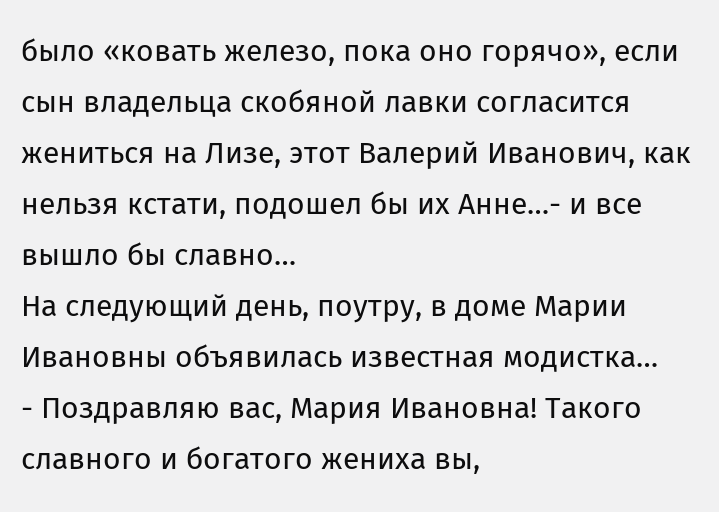было «ковать железо, пока оно горячо», если сын владельца скобяной лавки согласится жениться на Лизе, этот Валерий Иванович, как нельзя кстати, подошел бы их Анне…- и все вышло бы славно…
На следующий день, поутру, в доме Марии Ивановны объявилась известная модистка…
- Поздравляю вас, Мария Ивановна! Такого славного и богатого жениха вы,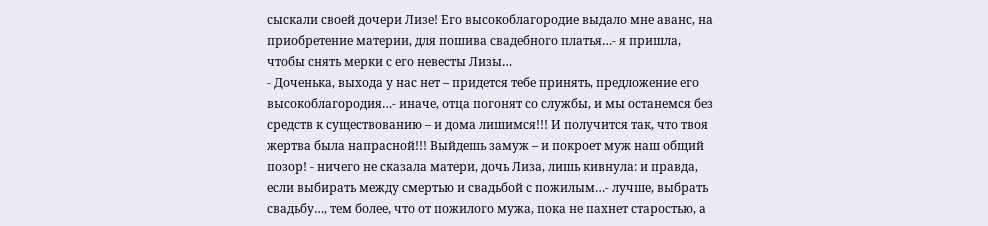сыскали своей дочери Лизе! Его высокоблагородие выдало мне аванс, на приобретение материи, для пошива свадебного платья…- я пришла, чтобы снять мерки с его невесты Лизы…
- Доченька, выхода у нас нет – придется тебе принять, предложение его высокоблагородия…- иначе, отца погонят со службы, и мы останемся без средств к существованию – и дома лишимся!!! И получится так, что твоя жертва была напрасной!!! Выйдешь замуж – и покроет муж наш общий позор! - ничего не сказала матери, дочь Лиза, лишь кивнула: и правда, если выбирать между смертью и свадьбой с пожилым…- лучше, выбрать свадьбу…, тем более, что от пожилого мужа, пока не пахнет старостью, а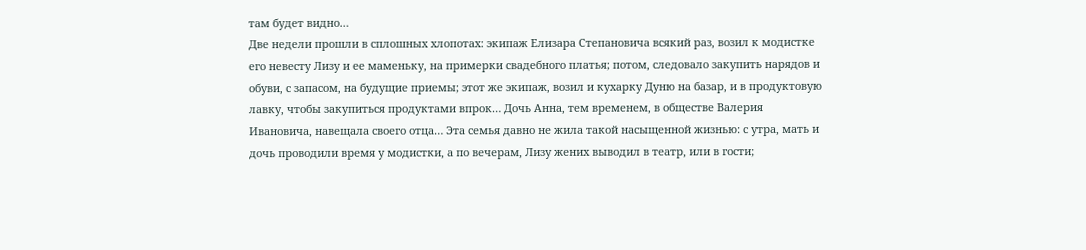там будет видно…
Две недели прошли в сплошных хлопотах: экипаж Елизара Степановича всякий раз, возил к модистке его невесту Лизу и ее маменьку, на примерки свадебного платья; потом, следовало закупить нарядов и обуви, с запасом, на будущие приемы; этот же экипаж, возил и кухарку Дуню на базар, и в продуктовую лавку, чтобы закупиться продуктами впрок… Дочь Анна, тем временем, в обществе Валерия Ивановича, навещала своего отца… Эта семья давно не жила такой насыщенной жизнью: с утра, мать и дочь проводили время у модистки, а по вечерам, Лизу жених выводил в театр, или в гости;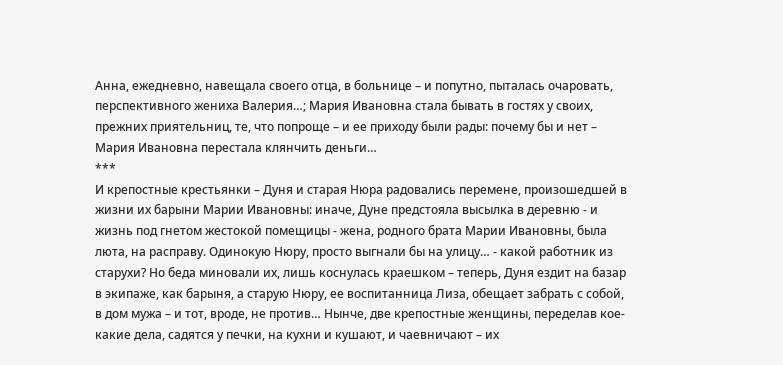Анна, ежедневно, навещала своего отца, в больнице – и попутно, пыталась очаровать, перспективного жениха Валерия…; Мария Ивановна стала бывать в гостях у своих, прежних приятельниц, те, что попроще – и ее приходу были рады: почему бы и нет – Мария Ивановна перестала клянчить деньги…
***
И крепостные крестьянки – Дуня и старая Нюра радовались перемене, произошедшей в жизни их барыни Марии Ивановны: иначе, Дуне предстояла высылка в деревню - и жизнь под гнетом жестокой помещицы - жена, родного брата Марии Ивановны, была люта, на расправу. Одинокую Нюру, просто выгнали бы на улицу… - какой работник из старухи? Но беда миновали их, лишь коснулась краешком – теперь, Дуня ездит на базар в экипаже, как барыня, а старую Нюру, ее воспитанница Лиза, обещает забрать с собой, в дом мужа – и тот, вроде, не против… Нынче, две крепостные женщины, переделав кое-какие дела, садятся у печки, на кухни и кушают, и чаевничают – их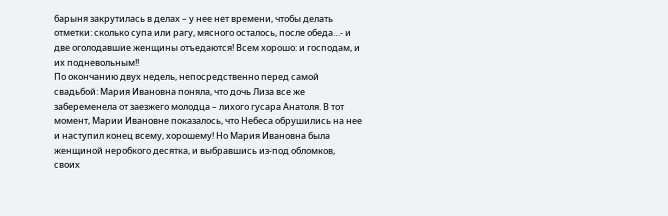барыня закрутилась в делах – у нее нет времени, чтобы делать отметки: сколько супа или рагу, мясного осталось, после обеда…- и две оголодавшие женщины отъедаются! Всем хорошо: и господам, и их подневольным!!
По окончанию двух недель, непосредственно перед самой свадьбой: Мария Ивановна поняла, что дочь Лиза все же забеременела от заезжего молодца – лихого гусара Анатоля. В тот момент, Марии Ивановне показалось, что Небеса обрушились на нее и наступил конец всему, хорошему! Но Мария Ивановна была женщиной неробкого десятка, и выбравшись из-под обломков, своих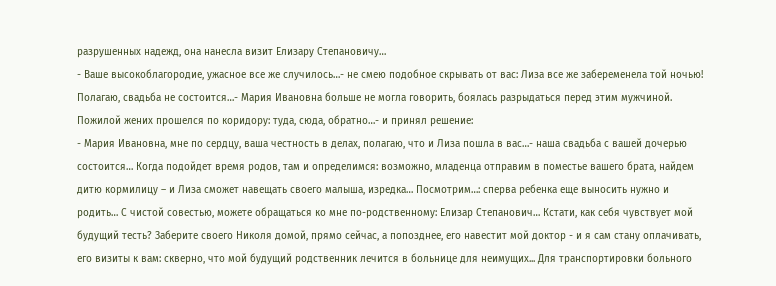разрушенных надежд, она нанесла визит Елизару Степановичу…
- Ваше высокоблагородие, ужасное все же случилось…- не смею подобное скрывать от вас: Лиза все же забеременела той ночью! Полагаю, свадьба не состоится…- Мария Ивановна больше не могла говорить, боялась разрыдаться перед этим мужчиной.
Пожилой жених прошелся по коридору: туда, сюда, обратно…- и принял решение:
- Мария Ивановна, мне по сердцу, ваша честность в делах, полагаю, что и Лиза пошла в вас…- наша свадьба с вашей дочерью состоится… Когда подойдет время родов, там и определимся: возможно, младенца отправим в поместье вашего брата, найдем дитю кормилицу – и Лиза сможет навещать своего малыша, изредка… Посмотрим…: сперва ребенка еще выносить нужно и родить… С чистой совестью, можете обращаться ко мне по-родственному: Елизар Степанович… Кстати, как себя чувствует мой будущий тесть? Заберите своего Николя домой, прямо сейчас, а попозднее, его навестит мой доктор - и я сам стану оплачивать, его визиты к вам: скверно, что мой будущий родственник лечится в больнице для неимущих... Для транспортировки больного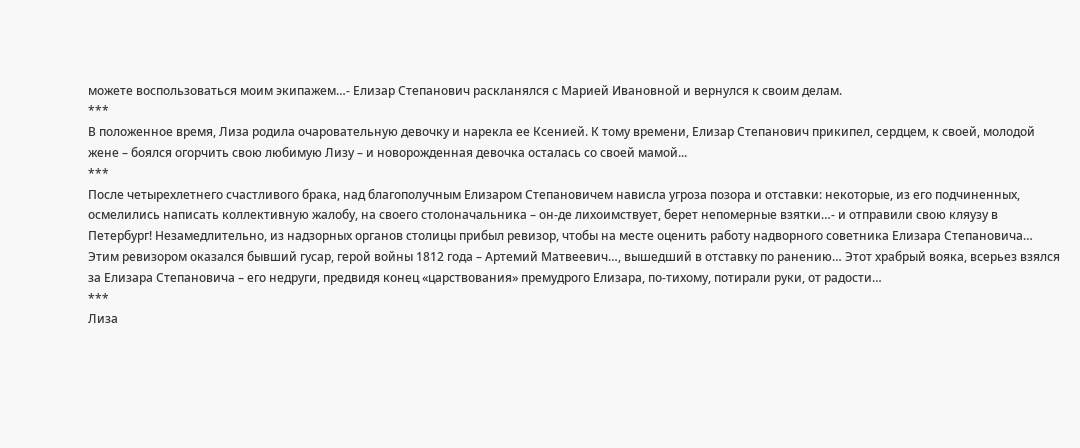можете воспользоваться моим экипажем…- Елизар Степанович раскланялся с Марией Ивановной и вернулся к своим делам.
***
В положенное время, Лиза родила очаровательную девочку и нарекла ее Ксенией. К тому времени, Елизар Степанович прикипел, сердцем, к своей, молодой жене – боялся огорчить свою любимую Лизу – и новорожденная девочка осталась со своей мамой...
***
После четырехлетнего счастливого брака, над благополучным Елизаром Степановичем нависла угроза позора и отставки: некоторые, из его подчиненных, осмелились написать коллективную жалобу, на своего столоначальника – он-де лихоимствует, берет непомерные взятки…- и отправили свою кляузу в Петербург! Незамедлительно, из надзорных органов столицы прибыл ревизор, чтобы на месте оценить работу надворного советника Елизара Степановича… Этим ревизором оказался бывший гусар, герой войны 1812 года – Артемий Матвеевич…, вышедший в отставку по ранению… Этот храбрый вояка, всерьез взялся за Елизара Степановича – его недруги, предвидя конец «царствования» премудрого Елизара, по-тихому, потирали руки, от радости…
***
Лиза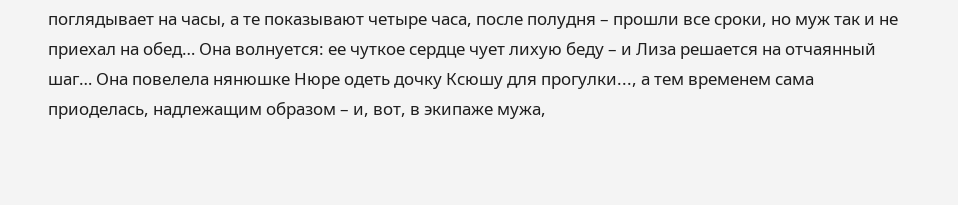поглядывает на часы, а те показывают четыре часа, после полудня – прошли все сроки, но муж так и не приехал на обед… Она волнуется: ее чуткое сердце чует лихую беду – и Лиза решается на отчаянный шаг… Она повелела нянюшке Нюре одеть дочку Ксюшу для прогулки..., а тем временем сама приоделась, надлежащим образом – и, вот, в экипаже мужа,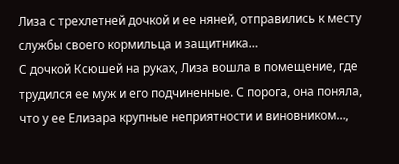Лиза с трехлетней дочкой и ее няней, отправились к месту службы своего кормильца и защитника…
С дочкой Ксюшей на руках, Лиза вошла в помещение, где трудился ее муж и его подчиненные. С порога, она поняла, что у ее Елизара крупные неприятности и виновником…,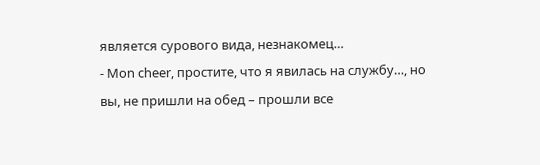является сурового вида, незнакомец…
- Mon cheer, простите, что я явилась на службу…, но вы, не пришли на обед – прошли все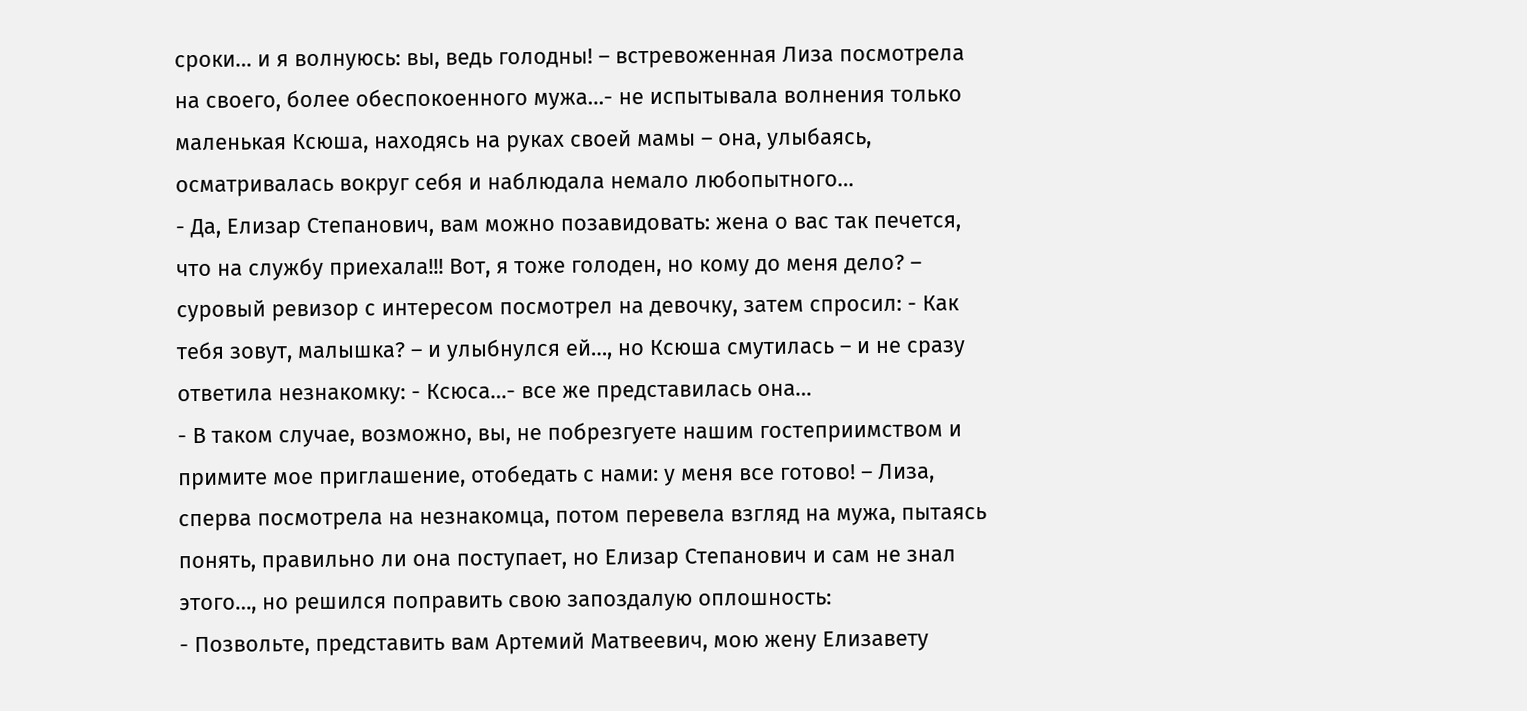сроки… и я волнуюсь: вы, ведь голодны! – встревоженная Лиза посмотрела на своего, более обеспокоенного мужа…- не испытывала волнения только маленькая Ксюша, находясь на руках своей мамы – она, улыбаясь, осматривалась вокруг себя и наблюдала немало любопытного…
- Да, Елизар Степанович, вам можно позавидовать: жена о вас так печется, что на службу приехала!!! Вот, я тоже голоден, но кому до меня дело? – суровый ревизор с интересом посмотрел на девочку, затем спросил: - Как тебя зовут, малышка? – и улыбнулся ей…, но Ксюша смутилась – и не сразу ответила незнакомку: - Ксюса…- все же представилась она…
- В таком случае, возможно, вы, не побрезгуете нашим гостеприимством и примите мое приглашение, отобедать с нами: у меня все готово! – Лиза, сперва посмотрела на незнакомца, потом перевела взгляд на мужа, пытаясь понять, правильно ли она поступает, но Елизар Степанович и сам не знал этого…, но решился поправить свою запоздалую оплошность:
- Позвольте, представить вам Артемий Матвеевич, мою жену Елизавету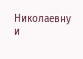Николаевну и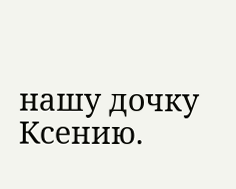нашу дочку Ксению.